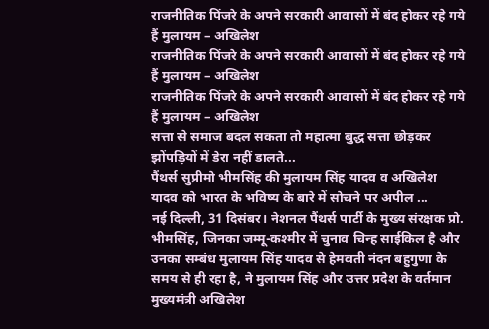राजनीतिक पिंजरे के अपने सरकारी आवासों में बंद होकर रहे गये हैं मुलायम – अखिलेश
राजनीतिक पिंजरे के अपने सरकारी आवासों में बंद होकर रहे गये हैं मुलायम – अखिलेश
राजनीतिक पिंजरे के अपने सरकारी आवासों में बंद होकर रहे गये हैं मुलायम – अखिलेश
सत्ता से समाज बदल सकता तो महात्मा बुद्ध सत्ता छोड़कर झोंपड़ियों में डेरा नहीं डालते...
पैंथर्स सुप्रीमो भीमसिंह की मुलायम सिंह यादव व अखिलेश यादव को भारत के भविष्य के बारे में सोचने पर अपील ...
नई दिल्ली, 31 दिसंबर। नेशनल पैंथर्स पार्टी के मुख्य संरक्षक प्रो. भीमसिंह, जिनका जम्मू-कश्मीर में चुनाव चिन्ह साईकिल है और उनका सम्बंध मुलायम सिंह यादव से हेमवती नंदन बहुगुणा के समय से ही रहा है, ने मुलायम सिंह और उत्तर प्रदेश के वर्तमान मुख्यमंत्री अखिलेश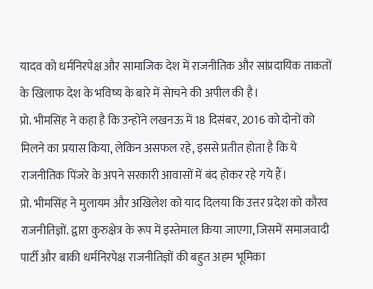यादव को धर्मनिरपेक्ष और सामाजिक देश में राजनीतिक और सांप्रदायिक ताकतों के खिलाफ देश के भविष्य के बारे में सेाचने की अपील की है।
प्रो. भीमसिंह ने कहा है कि उन्होंने लखनऊ में 18 दिसंबर, 2016 को दोनों को मिलने का प्रयास किया, लेकिन असफल रहे, इससे प्रतीत होता है कि ये राजनीतिक पिंजरे के अपने सरकारी आवासों में बंद होकर रहे गये हैं।
प्रो. भीमसिंह ने मुलायम और अखिलेश को याद दिलया कि उत्तर प्रदेश को कौरव राजनीतिज्ञों. द्वारा कुरुक्षेत्र के रूप में इस्तेमाल किया जाएगा, जिसमें समाजवादी पार्टी और बाकी धर्मनिरपेक्ष राजनीतिज्ञों की बहुत अहम भूमिका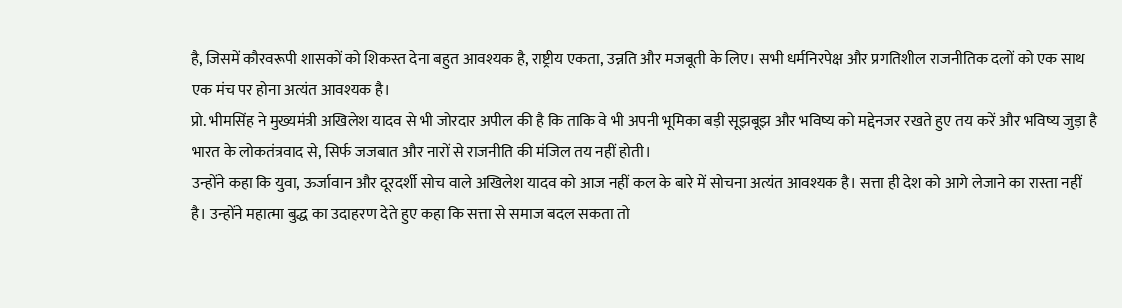है, जिसमें कौरवरूपी शासकों को शिकस्त देना बहुत आवश्यक है, राष्ट्रीय एकता, उन्नति और मजबूती के लिए। सभी धर्मनिरपेक्ष और प्रगतिशील राजनीतिक दलों को एक साथ एक मंच पर होना अत्यंत आवश्यक है।
प्रो. भीमसिंह ने मुख्यमंत्री अखिलेश यादव से भी जोरदार अपील की है कि ताकि वे भी अपनी भूमिका बड़ी सूझबूझ और भविष्य को मद्देनजर रखते हुए तय करें और भविष्य जुड़ा है भारत के लोकतंत्रवाद से, सिर्फ जजबात और नारों से राजनीति की मंजिल तय नहीं होती।
उन्होंने कहा कि युवा, ऊर्जावान और दूरदर्शी सोच वाले अखिलेश यादव को आज नहीं कल के बारे में सोचना अत्यंत आवश्यक है। सत्ता ही देश को आगे लेजाने का रास्ता नहीं है। उन्होंने महात्मा बुद्ध का उदाहरण देते हुए कहा कि सत्ता से समाज बदल सकता तो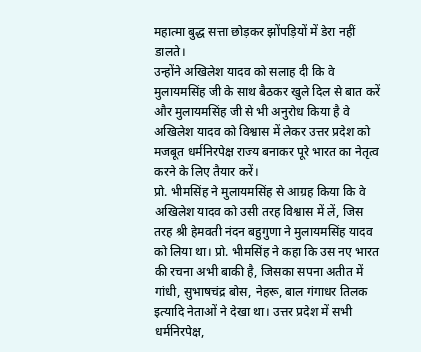महात्मा बुद्ध सत्ता छोड़कर झोंपड़ियों में डेरा नहीं डालते।
उन्होंने अखिलेश यादव को सलाह दी कि वे मुलायमसिंह जी के साथ बैठकर खुले दिल से बात करें और मुलायमसिंह जी से भी अनुरोध किया है वे अखिलेश यादव को विश्वास में लेकर उत्तर प्रदेश को मजबूत धर्मनिरपेक्ष राज्य बनाकर पूरे भारत का नेतृत्व करने के लिए तैयार करें।
प्रो. भीमसिंह ने मुलायमसिंह से आग्रह किया कि वे अखिलेश यादव को उसी तरह विश्वास में लें, जिस तरह श्री हेमवती नंदन बहुगुणा ने मुलायमसिंह यादव को लिया था। प्रो. भीमसिंह ने कहा कि उस नए भारत की रचना अभी बाकी है, जिसका सपना अतीत में गांधी, सुभाषचंद्र बोस, नेहरू, बाल गंगाधर तिलक इत्यादि नेताओं ने देखा था। उत्तर प्रदेश में सभी धर्मनिरपेक्ष,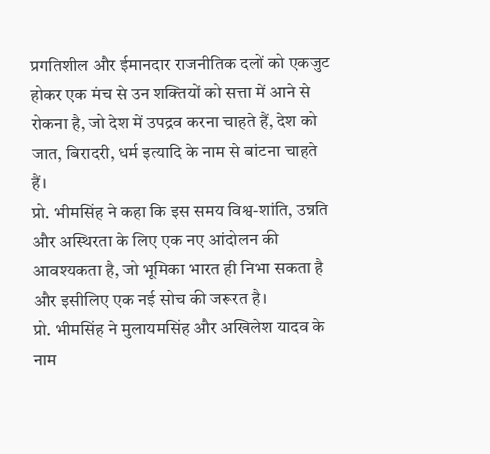प्रगतिशील और ईमानदार राजनीतिक दलों को एकजुट होकर एक मंच से उन शक्तियों को सत्ता में आने से रोकना है, जो देश में उपद्रव करना चाहते हैं, देश को जात, बिरादरी, धर्म इत्यादि के नाम से बांटना चाहते हैं।
प्रो. भीमसिंह ने कहा कि इस समय विश्व-शांति, उन्नति और अस्थिरता के लिए एक नए आंदोलन की आवश्यकता है, जो भूमिका भारत ही निभा सकता है और इसीलिए एक नई सोच की जरूरत है।
प्रो. भीमसिंह ने मुलायमसिंह और अखिलेश यादव के नाम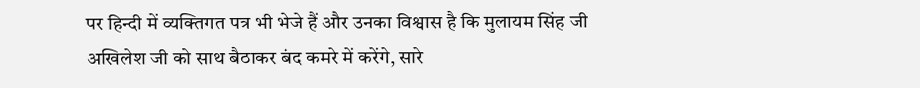पर हिन्दी में व्यक्तिगत पत्र भी भेजे हैं और उनका विश्वास है कि मुलायम सिंह जी अखिलेश जी को साथ बैठाकर बंद कमरे में करेंगे, सारे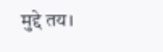मुद्दे तय।